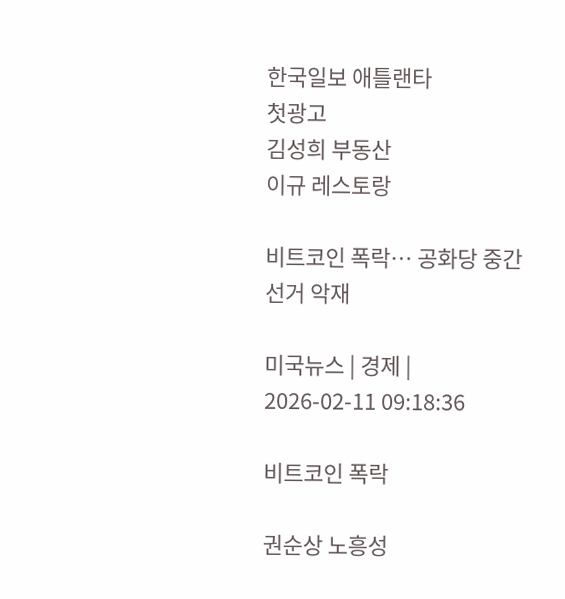한국일보 애틀랜타
첫광고
김성희 부동산
이규 레스토랑

비트코인 폭락… 공화당 중간선거 악재

미국뉴스 | 경제 | 2026-02-11 09:18:36

비트코인 폭락

권순상 노흥성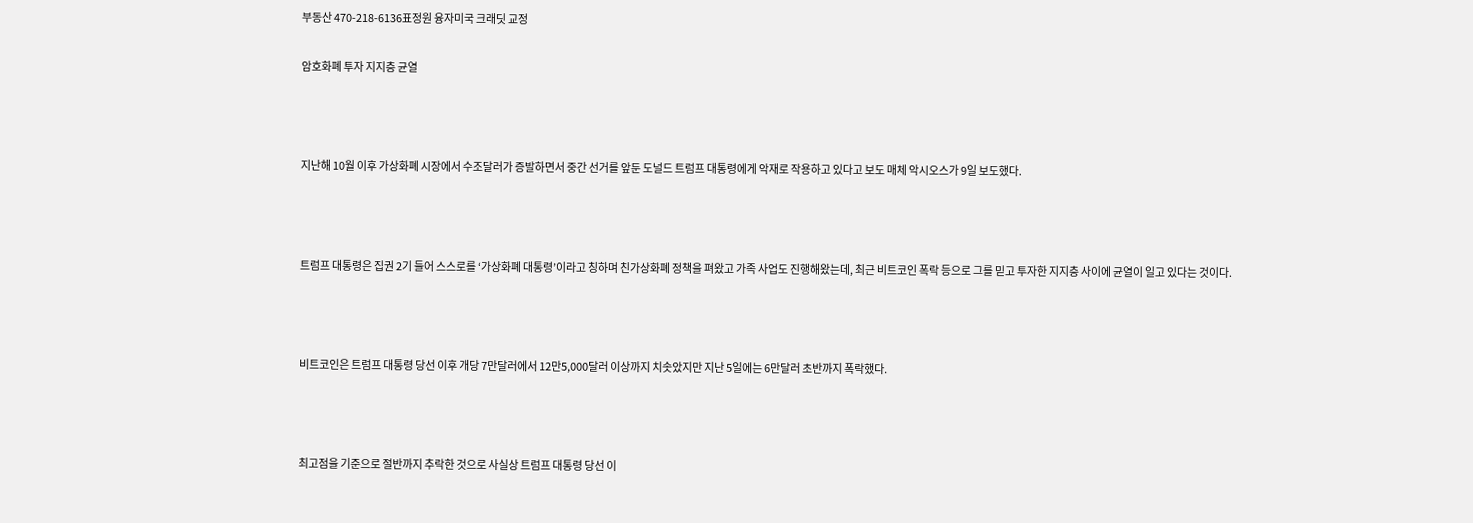부동산 470-218-6136표정원 융자미국 크래딧 교정

암호화폐 투자 지지층 균열



지난해 10월 이후 가상화폐 시장에서 수조달러가 증발하면서 중간 선거를 앞둔 도널드 트럼프 대통령에게 악재로 작용하고 있다고 보도 매체 악시오스가 9일 보도했다.



트럼프 대통령은 집권 2기 들어 스스로를 ‘가상화폐 대통령’이라고 칭하며 친가상화폐 정책을 펴왔고 가족 사업도 진행해왔는데, 최근 비트코인 폭락 등으로 그를 믿고 투자한 지지층 사이에 균열이 일고 있다는 것이다.



비트코인은 트럼프 대통령 당선 이후 개당 7만달러에서 12만5,000달러 이상까지 치솟았지만 지난 5일에는 6만달러 초반까지 폭락했다.



최고점을 기준으로 절반까지 추락한 것으로 사실상 트럼프 대통령 당선 이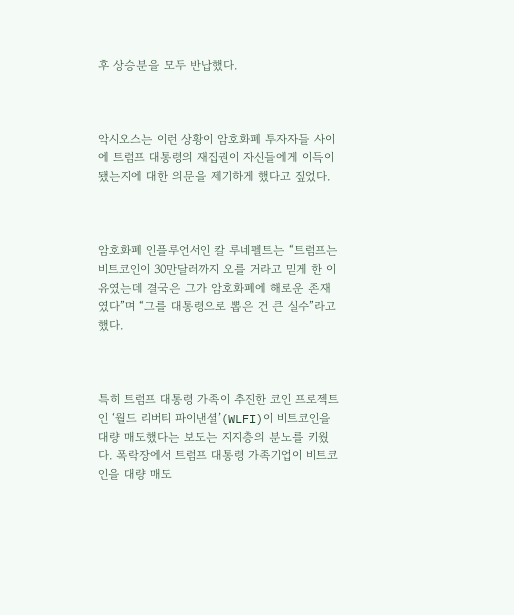후 상승분을 모두 반납했다.



악시오스는 이런 상황이 암호화폐 투자자들 사이에 트럼프 대통령의 재집권이 자신들에게 이득이 됐는지에 대한 의문을 제기하게 했다고 짚었다.



암호화폐 인플루언서인 칼 루네펠트는 “트럼프는 비트코인이 30만달러까지 오를 거라고 믿게 한 이유였는데 결국은 그가 암호화폐에 해로운 존재였다”며 “그를 대통령으로 뽑은 건 큰 실수”라고 했다.



특히 트럼프 대통령 가족이 추진한 코인 프로젝트인 ‘월드 리버티 파이낸셜’(WLFI)이 비트코인을 대량 매도했다는 보도는 지지층의 분노를 키웠다. 폭락장에서 트럼프 대통령 가족기업이 비트코인을 대량 매도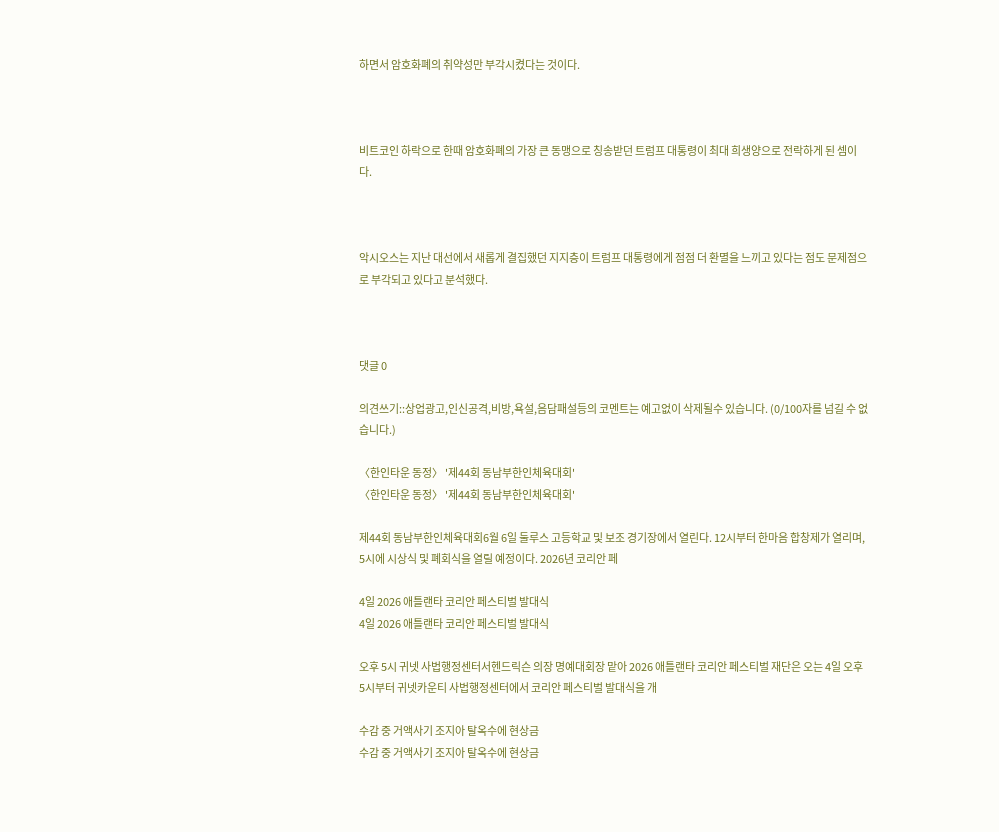하면서 암호화폐의 취약성만 부각시켰다는 것이다.



비트코인 하락으로 한때 암호화폐의 가장 큰 동맹으로 칭송받던 트럼프 대통령이 최대 희생양으로 전락하게 된 셈이다.



악시오스는 지난 대선에서 새롭게 결집했던 지지층이 트럼프 대통령에게 점점 더 환멸을 느끼고 있다는 점도 문제점으로 부각되고 있다고 분석했다.



댓글 0

의견쓰기::상업광고,인신공격,비방,욕설,음담패설등의 코멘트는 예고없이 삭제될수 있습니다. (0/100자를 넘길 수 없습니다.)

〈한인타운 동정〉 '제44회 동남부한인체육대회'
〈한인타운 동정〉 '제44회 동남부한인체육대회'

제44회 동남부한인체육대회6월 6일 둘루스 고등학교 및 보조 경기장에서 열린다. 12시부터 한마음 합창제가 열리며, 5시에 시상식 및 폐회식을 열릴 예정이다. 2026년 코리안 페

4일 2026 애틀랜타 코리안 페스티벌 발대식
4일 2026 애틀랜타 코리안 페스티벌 발대식

오후 5시 귀넷 사법행정센터서헨드릭슨 의장 명예대회장 맡아 2026 애틀랜타 코리안 페스티벌 재단은 오는 4일 오후 5시부터 귀넷카운티 사법행정센터에서 코리안 페스티벌 발대식을 개

수감 중 거액사기 조지아 탈옥수에 현상금
수감 중 거액사기 조지아 탈옥수에 현상금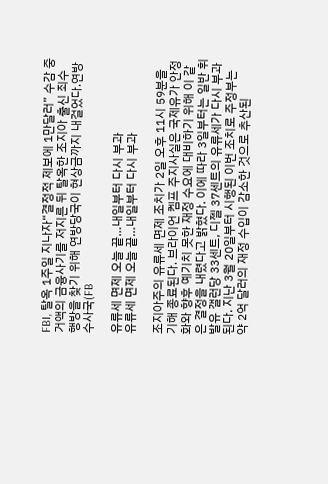FBI, 탈옥 1주일 지나자“결정적 제보에 1만달러” 수감 중 거액의 금융사기를 저지른 뒤 탈옥한 조지아 출신 죄수 행방을 찾기 위해 연방당국이 현상금까지 내걸었다.연방수사국(FB

유류세 면제 오늘 끝…내일부터 다시 부과
유류세 면제 오늘 끝…내일부터 다시 부과

조지아주의 유류세 면제 조치가 2일 오후 11시 59분을 기해 종료된다. 브라이언 켐프 주지사실은 국제유가 안정화와 향후 예기치 못한 재정 수요에 대비하기 위해 이 같은 결정을 내렸다고 밝혔다. 이에 따라 3일부터는 일반 휘발유 갤런당 33센트, 디젤 37센트의 유류세가 다시 부과된다. 지난 3월 20일부터 시행된 이번 조치로 주정부는 약 2억 달러의 재정 수입이 감소한 것으로 추산된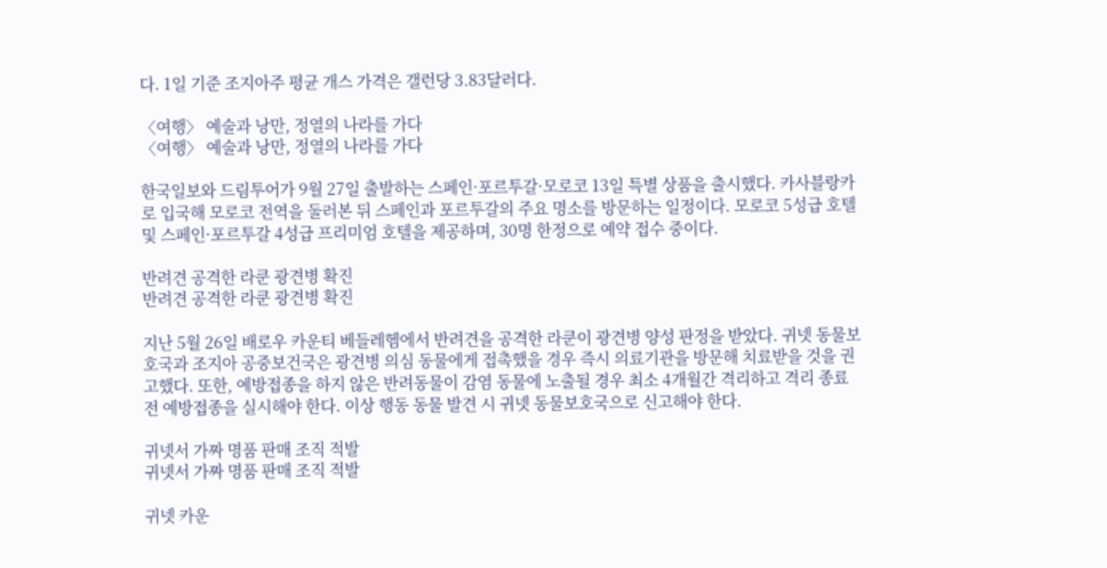다. 1일 기준 조지아주 평균 개스 가격은 갤런당 3.83달러다.

〈여행〉 예술과 낭만, 정열의 나라를 가다
〈여행〉 예술과 낭만, 정열의 나라를 가다

한국일보와 드림투어가 9월 27일 출발하는 스페인·포르투갈·모로코 13일 특별 상품을 출시했다. 카사블랑카로 입국해 모로코 전역을 둘러본 뒤 스페인과 포르투갈의 주요 명소를 방문하는 일정이다. 모로코 5성급 호텔 및 스페인·포르투갈 4성급 프리미엄 호텔을 제공하며, 30명 한정으로 예약 접수 중이다.

반려견 공격한 라쿤 광견병 확진
반려견 공격한 라쿤 광견병 확진

지난 5월 26일 배로우 카운티 베들레헴에서 반려견을 공격한 라쿤이 광견병 양성 판정을 받았다. 귀넷 동물보호국과 조지아 공중보건국은 광견병 의심 동물에게 접촉했을 경우 즉시 의료기관을 방문해 치료받을 것을 권고했다. 또한, 예방접종을 하지 않은 반려동물이 감염 동물에 노출될 경우 최소 4개월간 격리하고 격리 종료 전 예방접종을 실시해야 한다. 이상 행동 동물 발견 시 귀넷 동물보호국으로 신고해야 한다.

귀넷서 가짜 명품 판매 조직 적발
귀넷서 가짜 명품 판매 조직 적발

귀넷 카운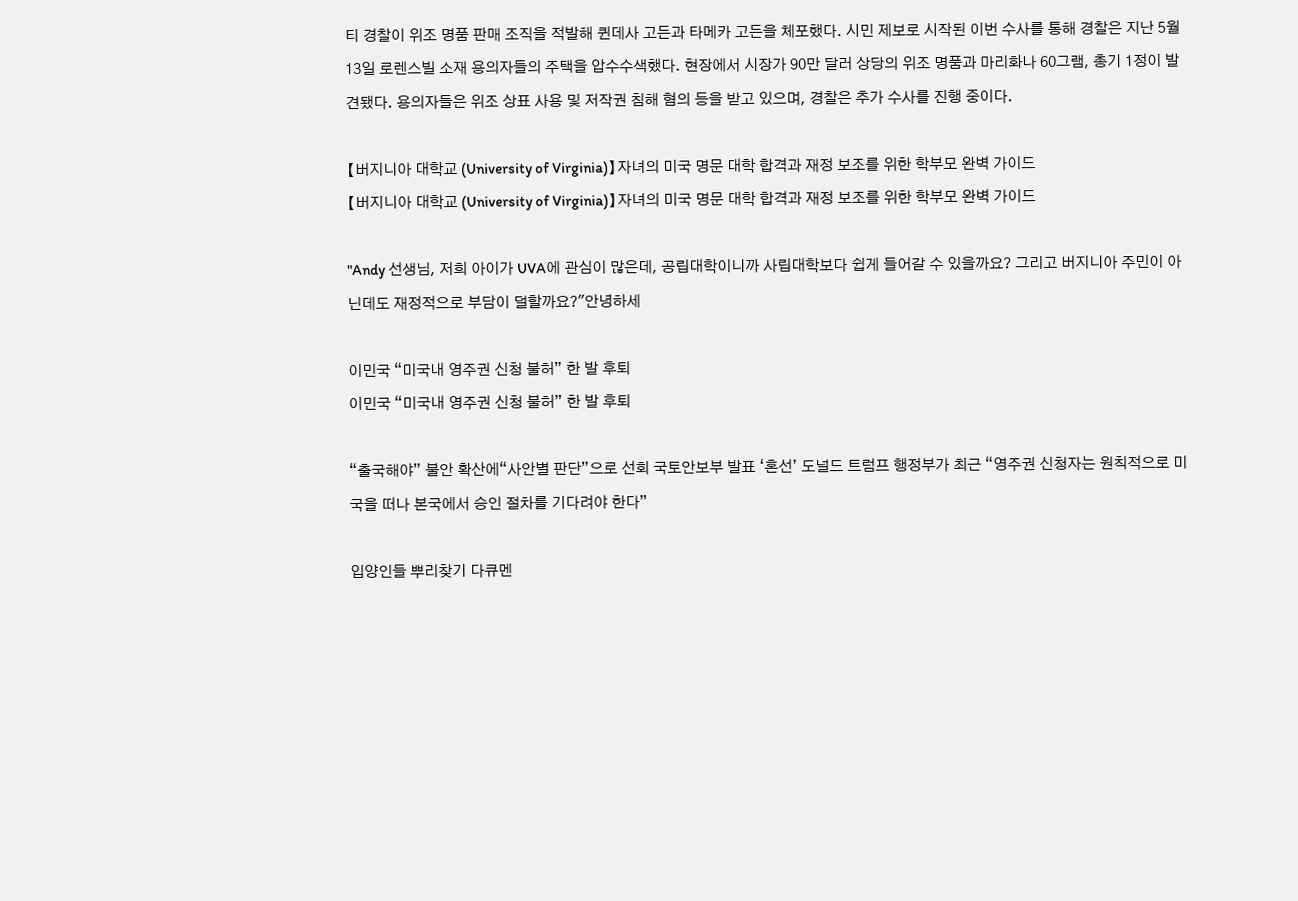티 경찰이 위조 명품 판매 조직을 적발해 퀸데사 고든과 타메카 고든을 체포했다. 시민 제보로 시작된 이번 수사를 통해 경찰은 지난 5월 13일 로렌스빌 소재 용의자들의 주택을 압수수색했다. 현장에서 시장가 90만 달러 상당의 위조 명품과 마리화나 60그램, 총기 1정이 발견됐다. 용의자들은 위조 상표 사용 및 저작권 침해 혐의 등을 받고 있으며, 경찰은 추가 수사를 진행 중이다.

【버지니아 대학교 (University of Virginia)】자녀의 미국 명문 대학 합격과 재정 보조를 위한 학부모 완벽 가이드
【버지니아 대학교 (University of Virginia)】자녀의 미국 명문 대학 합격과 재정 보조를 위한 학부모 완벽 가이드

"Andy 선생님, 저희 아이가 UVA에 관심이 많은데, 공립대학이니까 사립대학보다 쉽게 들어갈 수 있을까요? 그리고 버지니아 주민이 아닌데도 재정적으로 부담이 덜할까요?"안녕하세

이민국 “미국내 영주권 신청 불허” 한 발 후퇴
이민국 “미국내 영주권 신청 불허” 한 발 후퇴

“출국해야” 불안 확산에“사안별 판단”으로 선회 국토안보부 발표 ‘혼선’ 도널드 트럼프 행정부가 최근 “영주권 신청자는 원칙적으로 미국을 떠나 본국에서 승인 절차를 기다려야 한다”

입양인들 뿌리찾기 다큐멘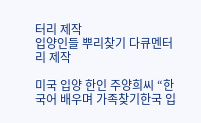터리 제작
입양인들 뿌리찾기 다큐멘터리 제작

미국 입양 한인 주양희씨 “한국어 배우며 가족찾기한국 입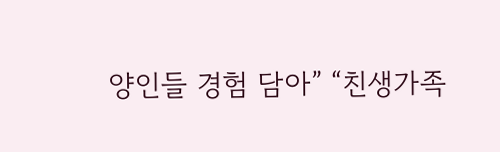양인들 경험 담아” “친생가족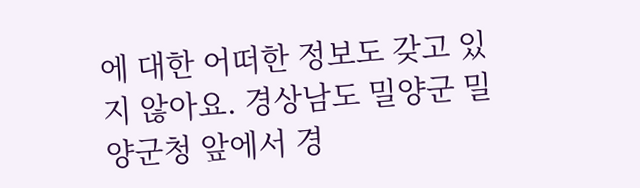에 대한 어떠한 정보도 갖고 있지 않아요. 경상남도 밀양군 밀양군청 앞에서 경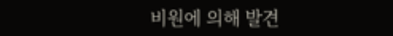비원에 의해 발견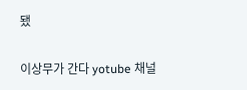됐

이상무가 간다 yotube 채널